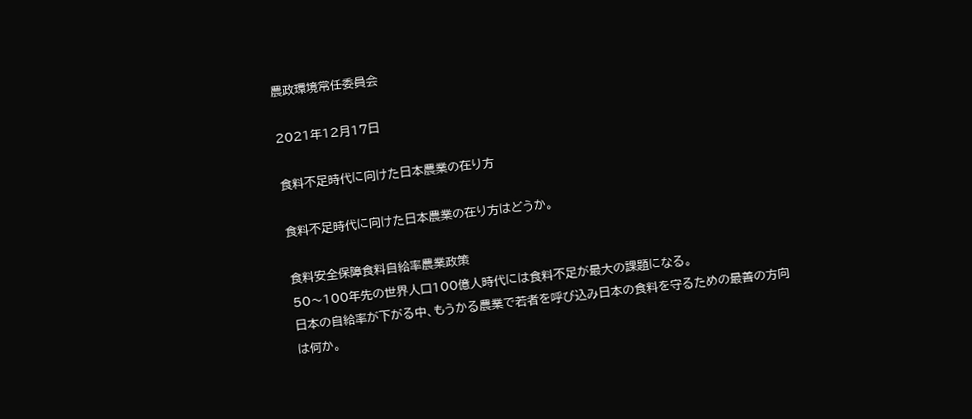農政環境常任委員会

2021年12月17日

食料不足時代に向けた日本農業の在り方

食料不足時代に向けた日本農業の在り方はどうか。

食料安全保障食料自給率農業政策
50〜100年先の世界人口100億人時代には食料不足が最大の課題になる。
日本の自給率が下がる中、もうかる農業で若者を呼び込み日本の食料を守るための最善の方向は何か。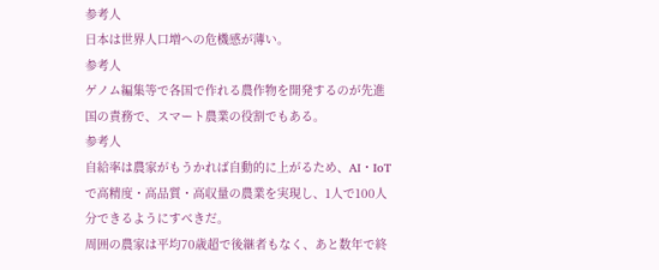参考人
日本は世界人口増への危機感が薄い。
参考人
ゲノム編集等で各国で作れる農作物を開発するのが先進国の責務で、スマート農業の役割でもある。
参考人
自給率は農家がもうかれば自動的に上がるため、AI・IoTで高精度・高品質・高収量の農業を実現し、1人で100人分できるようにすべきだ。
周囲の農家は平均70歳超で後継者もなく、あと数年で終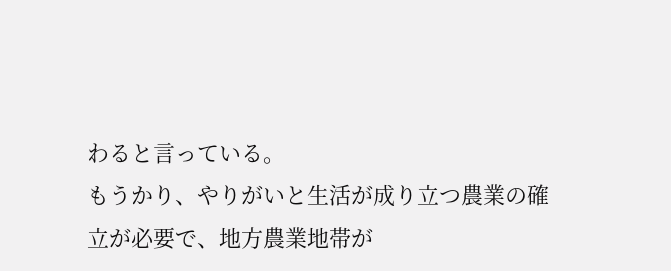わると言っている。
もうかり、やりがいと生活が成り立つ農業の確立が必要で、地方農業地帯が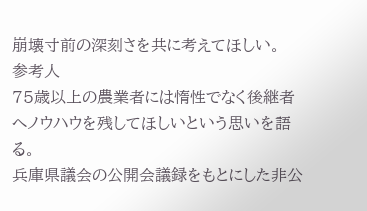崩壊寸前の深刻さを共に考えてほしい。
参考人
75歳以上の農業者には惰性でなく後継者へノウハウを残してほしいという思いを語る。
兵庫県議会の公開会議録をもとにした非公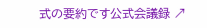式の要約です公式会議録 ↗